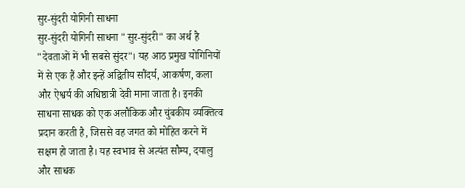सुर-सुंदरी योगिनी साधना
सुर-सुंदरी योगिनी साधना "सुर-सुंदरी" का अर्थ है "देवताओं में भी सबसे सुंदर"। यह आठ प्रमुख योगिनियों में से एक हैं और इन्हें अद्वितीय सौंदर्य, आकर्षण, कला और ऐश्वर्य की अधिष्ठात्री देवी माना जाता है। इनकी साधना साधक को एक अलौकिक और चुंबकीय व्यक्तित्व प्रदान करती है, जिससे वह जगत को मोहित करने में सक्षम हो जाता है। यह स्वभाव से अत्यंत सौम्य, दयालु और साधक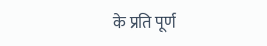के प्रति पूर्ण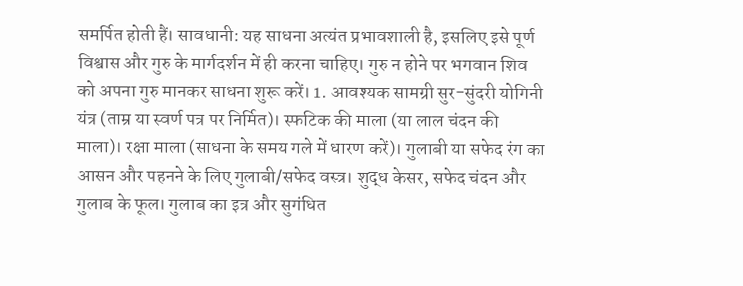समर्पित होती हैं। सावधानी: यह साधना अत्यंत प्रभावशाली है, इसलिए इसे पूर्ण विश्वास और गुरु के मार्गदर्शन में ही करना चाहिए। गुरु न होने पर भगवान शिव को अपना गुरु मानकर साधना शुरू करें। 1. आवश्यक सामग्री सुर-सुंदरी योगिनी यंत्र (ताम्र या स्वर्ण पत्र पर निर्मित)। स्फटिक की माला (या लाल चंदन की माला)। रक्षा माला (साधना के समय गले में धारण करें)। गुलाबी या सफेद रंग का आसन और पहनने के लिए गुलाबी/सफेद वस्त्र। शुद्ध केसर, सफेद चंदन और गुलाब के फूल। गुलाब का इत्र और सुगंधित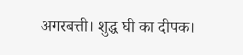अगरबत्ती। शुद्ध घी का दीपक।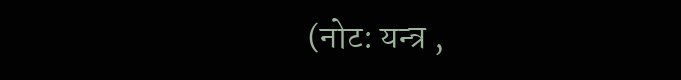(नोट: यन्त्र ,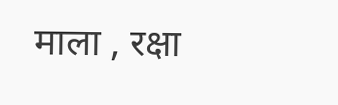माला , रक्षा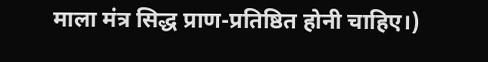माला मंत्र सिद्ध प्राण-प्रतिष्ठित होनी चाहिए।)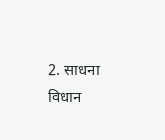2. साधना विधान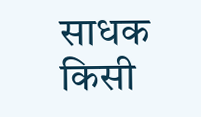साधक किसी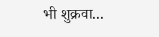भी शुक्रवा...